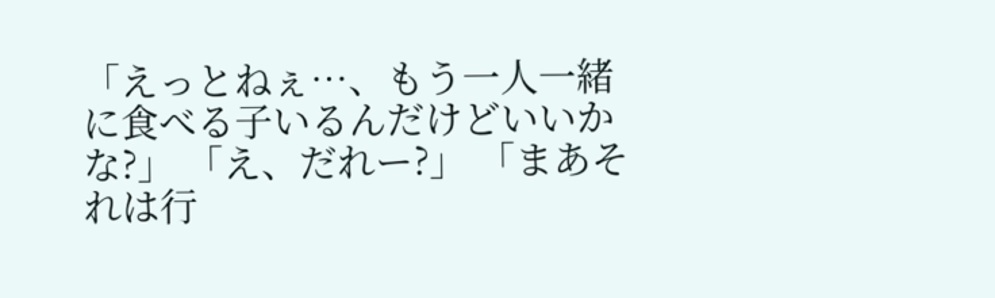「えっとねぇ…、もう一人一緒に食べる子いるんだけどいいかな?」 「え、だれー?」 「まあそれは行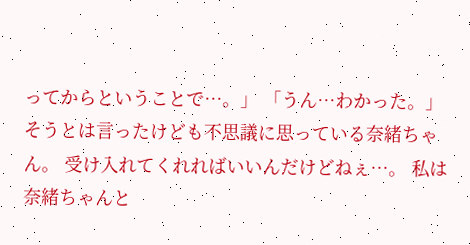ってからということで…。」 「うん…わかった。」 そうとは言ったけども不思議に思っている奈緒ちゃん。 受け入れてくれればいいんだけどねぇ…。 私は奈緒ちゃんと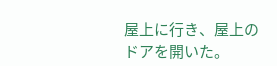屋上に行き、屋上のドアを開いた。